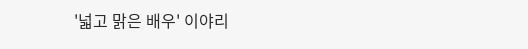'넓고 맑은 배우' 이야리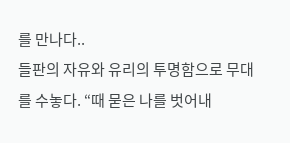를 만나다..
들판의 자유와 유리의 투명함으로 무대를 수놓다. “때 묻은 나를 벗어내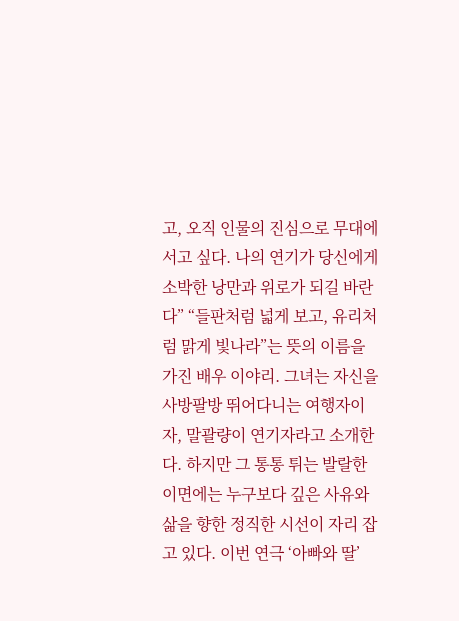고, 오직 인물의 진심으로 무대에 서고 싶다. 나의 연기가 당신에게 소박한 낭만과 위로가 되길 바란다” “들판처럼 넓게 보고, 유리처럼 맑게 빛나라”는 뜻의 이름을 가진 배우 이야리. 그녀는 자신을 사방팔방 뛰어다니는 여행자이자, 말괄량이 연기자라고 소개한다. 하지만 그 통통 튀는 발랄한 이면에는 누구보다 깊은 사유와 삶을 향한 정직한 시선이 자리 잡고 있다. 이번 연극 ‘아빠와 딸’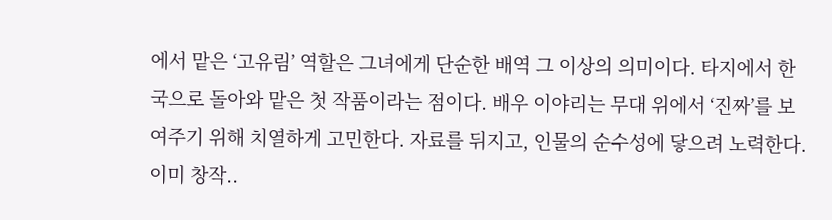에서 맡은 ‘고유림’ 역할은 그녀에게 단순한 배역 그 이상의 의미이다. 타지에서 한국으로 돌아와 맡은 첫 작품이라는 점이다. 배우 이야리는 무대 위에서 ‘진짜’를 보여주기 위해 치열하게 고민한다. 자료를 뒤지고, 인물의 순수성에 닿으려 노력한다. 이미 창작..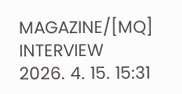MAGAZINE/[MQ] INTERVIEW
2026. 4. 15. 15:31